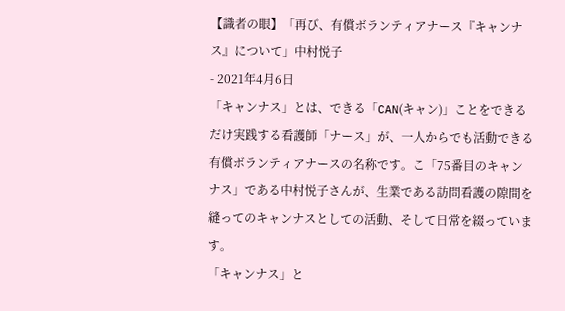【識者の眼】「再び、有償ボランティアナース『キャンナス』について」中村悦子
- 2021年4月6日
「キャンナス」とは、できる「CAN(キャン)」ことをできるだけ実践する看護師「ナース」が、一人からでも活動できる有償ボランティアナースの名称です。こ「75番目のキャンナス」である中村悦子さんが、生業である訪問看護の隙間を縫ってのキャンナスとしての活動、そして日常を綴っています。
「キャンナス」と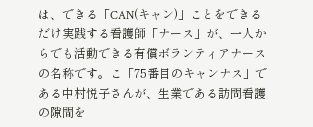は、できる「CAN(キャン)」ことをできるだけ実践する看護師「ナース」が、一人からでも活動できる有償ボランティアナースの名称です。こ「75番目のキャンナス」である中村悦子さんが、生業である訪問看護の隙間を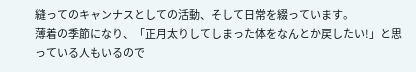縫ってのキャンナスとしての活動、そして日常を綴っています。
薄着の季節になり、「正月太りしてしまった体をなんとか戻したい!」と思っている人もいるので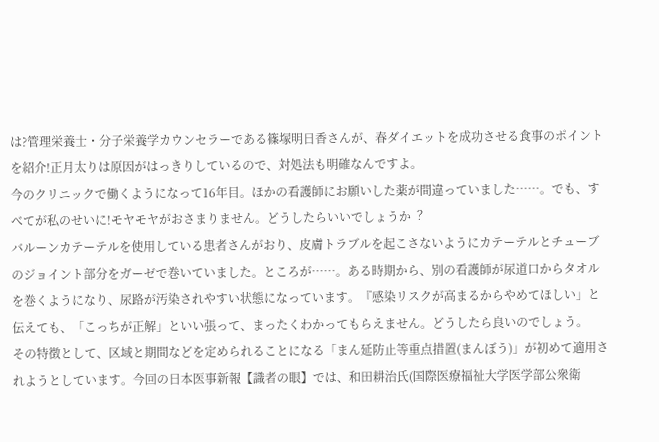は?管理栄養士・分子栄養学カウンセラーである篠塚明日香さんが、春ダイエットを成功させる食事のポイントを紹介!正月太りは原因がはっきりしているので、対処法も明確なんですよ。
今のクリニックで働くようになって16年目。ほかの看護師にお願いした薬が間違っていました……。でも、すべてが私のせいに!モヤモヤがおさまりません。どうしたらいいでしょうか︖
バルーンカテーテルを使用している患者さんがおり、⽪膚トラブルを起こさないようにカテーテルとチューブのジョイント部分をガーゼで巻いていました。ところが……。ある時期から、別の看護師が尿道⼝からタオルを巻くようになり、尿路が汚染されやすい状態になっています。『感染リスクが高まるからやめてほしい」と伝えても、「こっちが正解」といい張って、まったくわかってもらえません。どうしたら良いのでしょう。
その特徴として、区域と期間などを定められることになる「まん延防止等重点措置(まんぼう)」が初めて適用されようとしています。今回の日本医事新報【識者の眼】では、和田耕治氏(国際医療福祉大学医学部公衆衛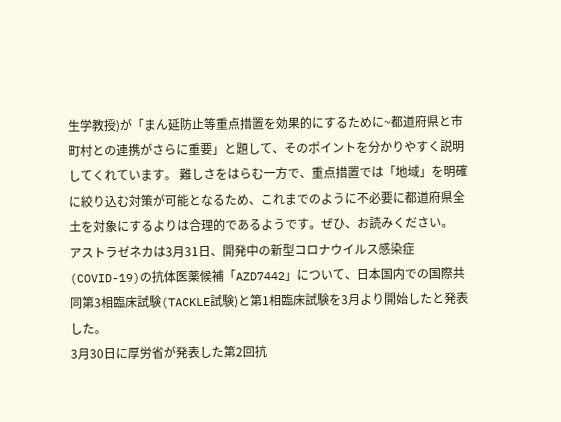生学教授)が「まん延防止等重点措置を効果的にするために~都道府県と市町村との連携がさらに重要」と題して、そのポイントを分かりやすく説明してくれています。 難しさをはらむ一方で、重点措置では「地域」を明確に絞り込む対策が可能となるため、これまでのように不必要に都道府県全土を対象にするよりは合理的であるようです。ぜひ、お読みください。
アストラゼネカは3月31日、開発中の新型コロナウイルス感染症(COVID-19)の抗体医薬候補「AZD7442」について、日本国内での国際共同第3相臨床試験(TACKLE試験)と第1相臨床試験を3月より開始したと発表した。
3月30日に厚労省が発表した第2回抗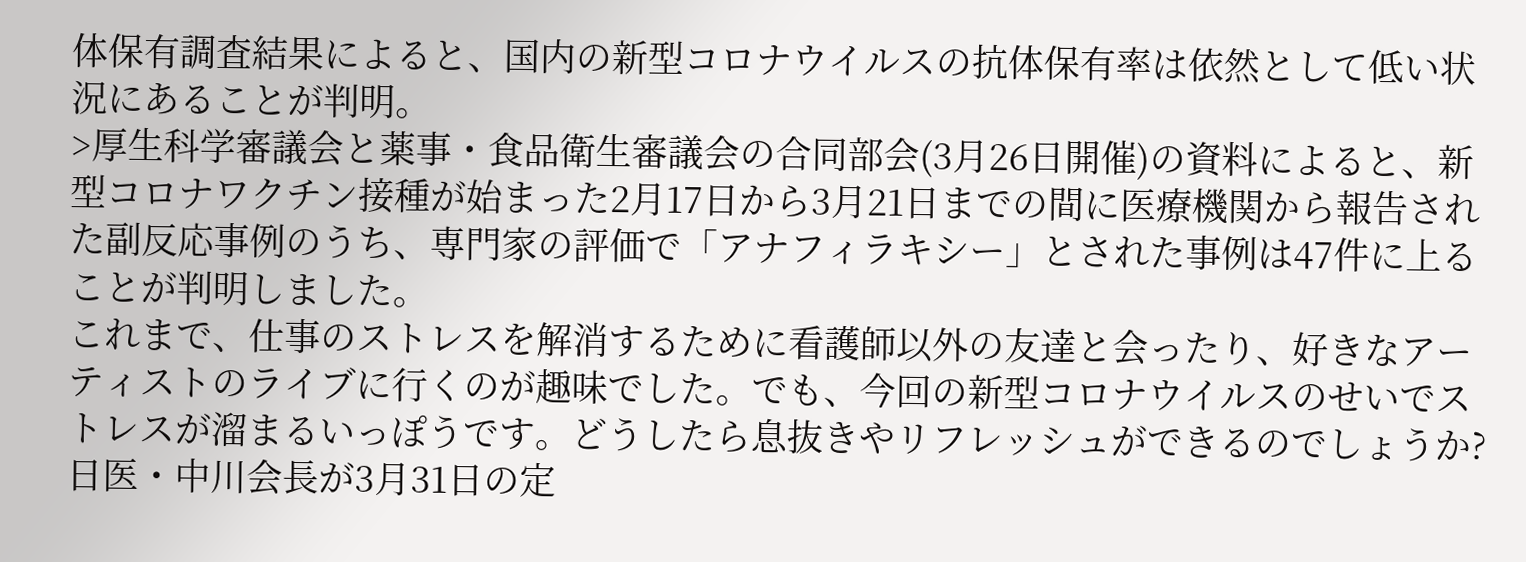体保有調査結果によると、国内の新型コロナウイルスの抗体保有率は依然として低い状況にあることが判明。
>厚生科学審議会と薬事・食品衛生審議会の合同部会(3月26日開催)の資料によると、新型コロナワクチン接種が始まった2月17日から3月21日までの間に医療機関から報告された副反応事例のうち、専門家の評価で「アナフィラキシー」とされた事例は47件に上ることが判明しました。
これまで、仕事のストレスを解消するために看護師以外の友達と会ったり、好きなアーティストのライブに行くのが趣味でした。でも、今回の新型コロナウイルスのせいでストレスが溜まるいっぽうです。どうしたら息抜きやリフレッシュができるのでしょうか?
日医・中川会長が3月31日の定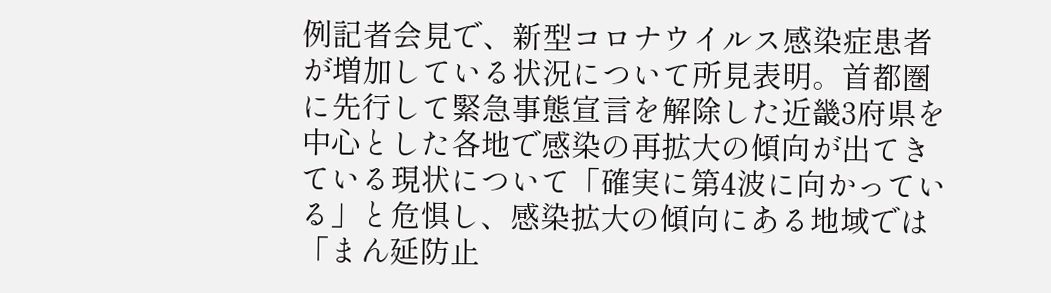例記者会見で、新型コロナウイルス感染症患者が増加している状況について所見表明。首都圏に先行して緊急事態宣言を解除した近畿3府県を中心とした各地で感染の再拡大の傾向が出てきている現状について「確実に第4波に向かっている」と危惧し、感染拡大の傾向にある地域では「まん延防止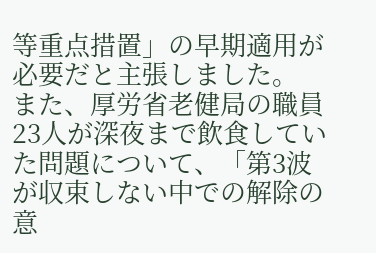等重点措置」の早期適用が必要だと主張しました。 また、厚労省老健局の職員23人が深夜まで飲食していた問題について、「第3波が収束しない中での解除の意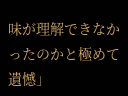味が理解できなかったのかと極めて遺憾」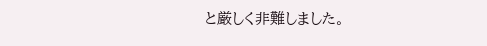と厳しく非難しました。